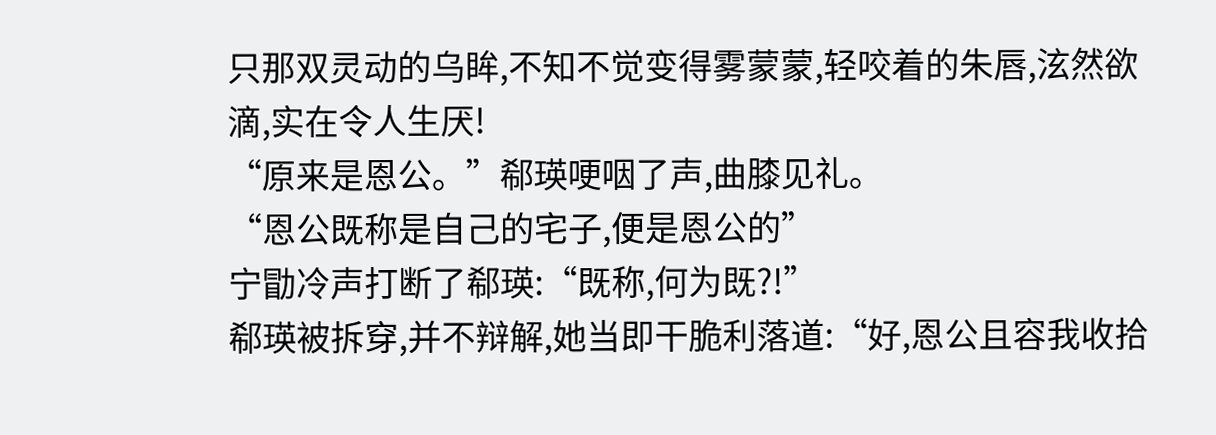只那双灵动的乌眸,不知不觉变得雾蒙蒙,轻咬着的朱唇,泫然欲滴,实在令人生厌!
“原来是恩公。”郗瑛哽咽了声,曲膝见礼。
“恩公既称是自己的宅子,便是恩公的”
宁勖冷声打断了郗瑛:“既称,何为既?!”
郗瑛被拆穿,并不辩解,她当即干脆利落道:“好,恩公且容我收拾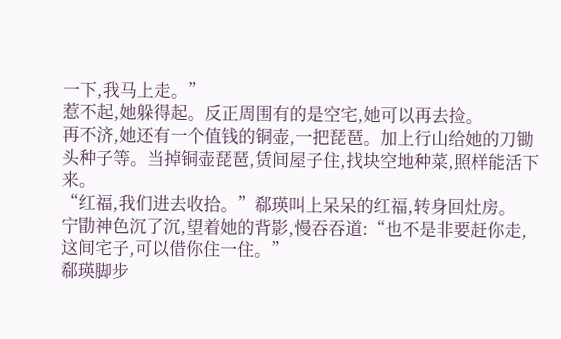一下,我马上走。”
惹不起,她躲得起。反正周围有的是空宅,她可以再去捡。
再不济,她还有一个值钱的铜壶,一把琵琶。加上行山给她的刀锄头种子等。当掉铜壶琵琶,赁间屋子住,找块空地种菜,照样能活下来。
“红福,我们进去收拾。”郗瑛叫上呆呆的红福,转身回灶房。
宁勖神色沉了沉,望着她的背影,慢吞吞道:“也不是非要赶你走,这间宅子,可以借你住一住。”
郗瑛脚步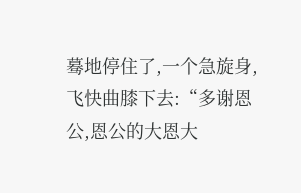蓦地停住了,一个急旋身,飞快曲膝下去:“多谢恩公,恩公的大恩大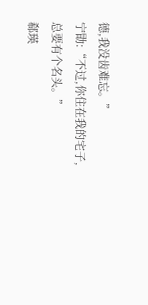德,我没齿难忘。”
宁勖:“不过,你住在我的宅子,总要有个名头。”
郗瑛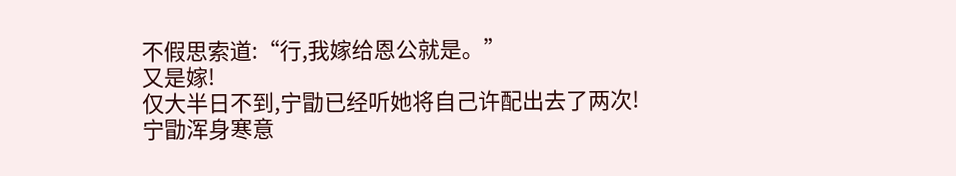不假思索道:“行,我嫁给恩公就是。”
又是嫁!
仅大半日不到,宁勖已经听她将自己许配出去了两次!
宁勖浑身寒意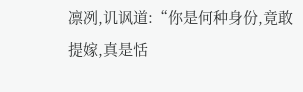凛冽,讥讽道:“你是何种身份,竟敢提嫁,真是恬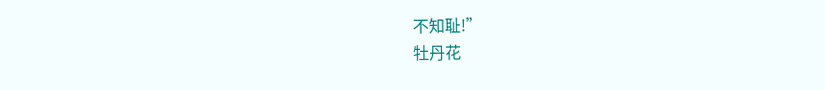不知耻!”
牡丹花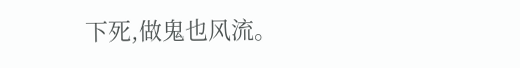下死,做鬼也风流。